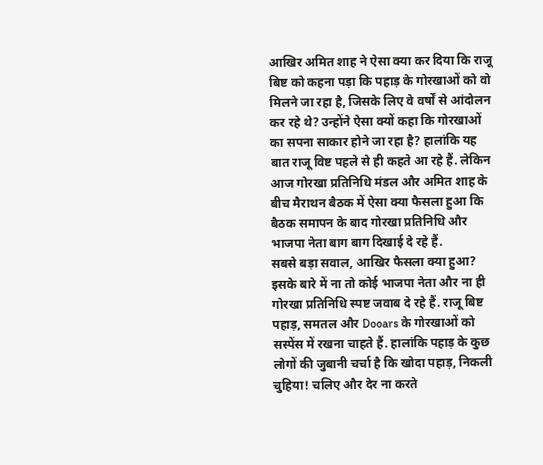आखिर अमित शाह ने ऐसा क्या कर दिया कि राजू बिष्ट को कहना पड़ा कि पहाड़ के गोरखाओं को वो मिलने जा रहा है, जिसके लिए वे वर्षों से आंदोलन कर रहे थे? उन्होंने ऐसा क्यों कहा कि गोरखाओं का सपना साकार होने जा रहा है? हालांकि यह बात राजू विष्ट पहले से ही कहते आ रहे हैं. लेकिन आज गोरखा प्रतिनिधि मंडल और अमित शाह के बीच मैराथन बैठक में ऐसा क्या फैसला हुआ कि बैठक समापन के बाद गोरखा प्रतिनिधि और भाजपा नेता बाग बाग दिखाई दे रहे हैं.
सबसे बड़ा सवाल, आखिर फैसला क्या हुआ? इसके बारे में ना तो कोई भाजपा नेता और ना ही गोरखा प्रतिनिधि स्पष्ट जवाब दे रहे हैं. राजू बिष्ट पहाड़, समतल और Dooars के गोरखाओं को सस्पेंस में रखना चाहते हैं. हालांकि पहाड़ के कुछ लोगों की जुबानी चर्चा है कि खोदा पहाड़, निकली चुहिया! चलिए और देर ना करते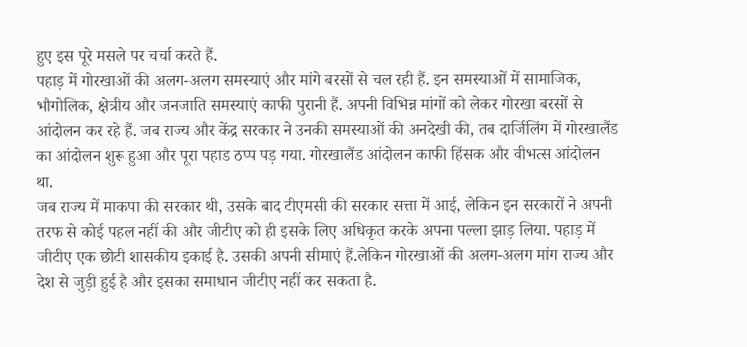हुए इस पूरे मसले पर चर्चा करते हैं.
पहाड़ में गोरखाओं की अलग-अलग समस्याएं और मांगे बरसों से चल रही हैं. इन समस्याओं में सामाजिक, भौगोलिक, क्षेत्रीय और जनजाति समस्याएं काफी पुरानी हैं. अपनी विभिन्न मांगों को लेकर गोरखा बरसों से आंदोलन कर रहे हैं. जब राज्य और केंद्र सरकार ने उनकी समस्याओं की अनदेखी की, तब दार्जिलिंग में गोरखालैंड का आंदोलन शुरू हुआ और पूरा पहाड ठप्प पड़ गया. गोरखालैंड आंदोलन काफी हिंसक और वीभत्स आंदोलन था.
जब राज्य में माकपा की सरकार थी, उसके बाद टीएमसी की सरकार सत्ता में आई, लेकिन इन सरकारों ने अपनी तरफ से कोई पहल नहीं की और जीटीए को ही इसके लिए अधिकृत करके अपना पल्ला झाड़ लिया. पहाड़ में जीटीए एक छोटी शासकीय इकाई है. उसकी अपनी सीमाएं हैं.लेकिन गोरखाओं की अलग-अलग मांग राज्य और देश से जुड़ी हुई है और इसका समाधान जीटीए नहीं कर सकता है.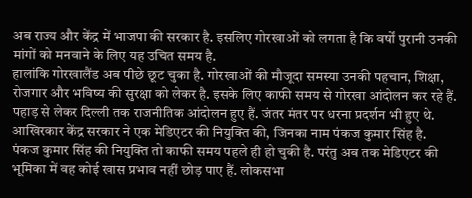अब राज्य और केंद्र में भाजपा की सरकार है. इसलिए गोरखाओं को लगता है कि वर्षों पुरानी उनकी मांगों को मनवाने के लिए यह उचित समय है.
हालांकि गोरखालैंड अब पीछे छूट चुका है. गोरखाओं की मौजूदा समस्या उनकी पहचान, शिक्षा, रोजगार और भविष्य की सुरक्षा को लेकर है. इसके लिए काफी समय से गोरखा आंदोलन कर रहे हैं. पहाड़ से लेकर दिल्ली तक राजनीतिक आंदोलन हुए हैं. जंतर मंतर पर धरना प्रदर्शन भी हुए थे. आखिरकार केंद्र सरकार ने एक मेडिएटर की नियुक्ति की, जिनका नाम पंकज कुमार सिंह है.
पंकज कुमार सिंह की नियुक्ति तो काफी समय पहले ही हो चुकी है. परंतु अब तक मेडिएटर की भूमिका में वह कोई खास प्रभाव नहीं छोड़ पाए हैं. लोकसभा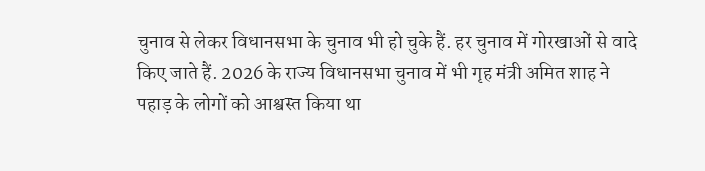चुनाव से लेकर विधानसभा के चुनाव भी हो चुके हैं. हर चुनाव में गोरखाओं से वादे किए जाते हैं. 2026 के राज्य विधानसभा चुनाव में भी गृह मंत्री अमित शाह ने पहाड़ के लोगों को आश्वस्त किया था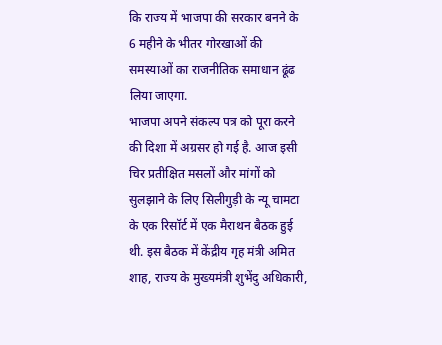कि राज्य में भाजपा की सरकार बनने के 6 महीने के भीतर गोरखाओं की समस्याओं का राजनीतिक समाधान ढूंढ लिया जाएगा.
भाजपा अपने संकल्प पत्र को पूरा करने की दिशा में अग्रसर हो गई है. आज इसी चिर प्रतीक्षित मसलों और मांगों को सुलझाने के लिए सिलीगुड़ी के न्यू चामटा के एक रिसॉर्ट में एक मैराथन बैठक हुई थी. इस बैठक में केंद्रीय गृह मंत्री अमित शाह, राज्य के मुख्यमंत्री शुभेंदु अधिकारी,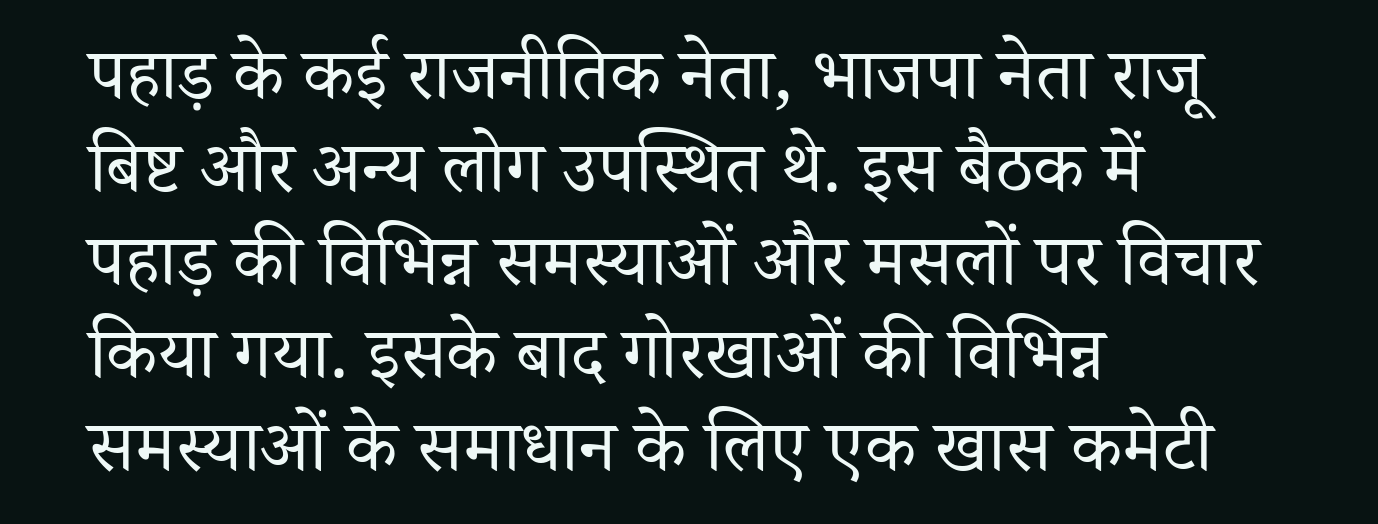पहाड़ के कई राजनीतिक नेता, भाजपा नेता राजू बिष्ट और अन्य लोग उपस्थित थे. इस बैठक में पहाड़ की विभिन्न समस्याओं और मसलों पर विचार किया गया. इसके बाद गोरखाओं की विभिन्न समस्याओं के समाधान के लिए एक खास कमेटी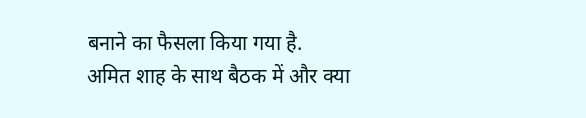बनाने का फैसला किया गया है.
अमित शाह के साथ बैठक में और क्या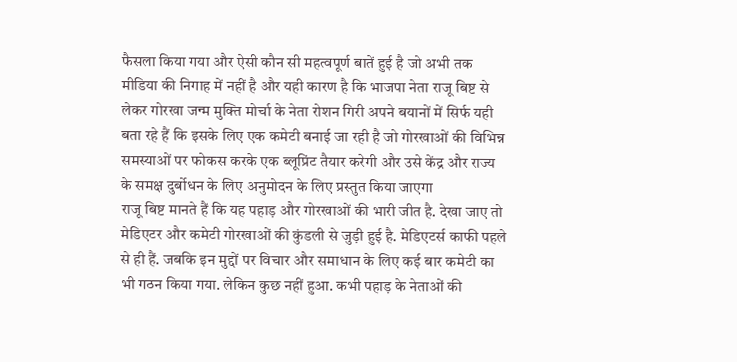फैसला किया गया और ऐसी कौन सी महत्वपूर्ण बातें हुई है जो अभी तक मीडिया की निगाह में नहीं है और यही कारण है कि भाजपा नेता राजू बिष्ट से लेकर गोरखा जन्म मुक्ति मोर्चा के नेता रोशन गिरी अपने बयानों में सिर्फ यही बता रहे हैं कि इसके लिए एक कमेटी बनाई जा रही है जो गोरखाओं की विभिन्न समस्याओं पर फोकस करके एक ब्लूप्रिंट तैयार करेगी और उसे केंद्र और राज्य के समक्ष दुर्बोधन के लिए अनुमोदन के लिए प्रस्तुत किया जाएगा
राजू बिष्ट मानते हैं कि यह पहाड़ और गोरखाओं की भारी जीत है. देखा जाए तो मेडिएटर और कमेटी गोरखाओं की कुंडली से जुड़ी हुई है. मेडिएटर्स काफी पहले से ही हैं. जबकि इन मुद्दों पर विचार और समाधान के लिए कई बार कमेटी का भी गठन किया गया. लेकिन कुछ नहीं हुआ. कभी पहाड़ के नेताओं की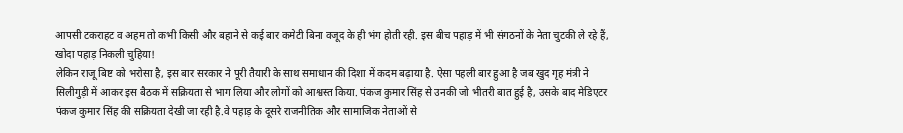आपसी टकराहट व अहम तो कभी किसी और बहाने से कई बार कमेटी बिना वजूद के ही भंग होती रही. इस बीच पहाड़ में भी संगठनों के नेता चुटकी ले रहे हैं, खोदा पहाड़ निकली चुहिया!
लेकिन राजू बिष्ट को भरोसा है, इस बार सरकार ने पूरी तैयारी के साथ समाधान की दिशा में कदम बढ़ाया है. ऐसा पहली बार हुआ है जब खुद गृह मंत्री ने सिलीगुड़ी में आकर इस बैठक में सक्रियता से भाग लिया और लोगों को आश्वस्त किया. पंकज कुमार सिंह से उनकी जो भीतरी बात हुई है, उसके बाद मेडिएटर पंकज कुमार सिंह की सक्रियता देखी जा रही है.वे पहाड़ के दूसरे राजनीतिक और सामाजिक नेताओं से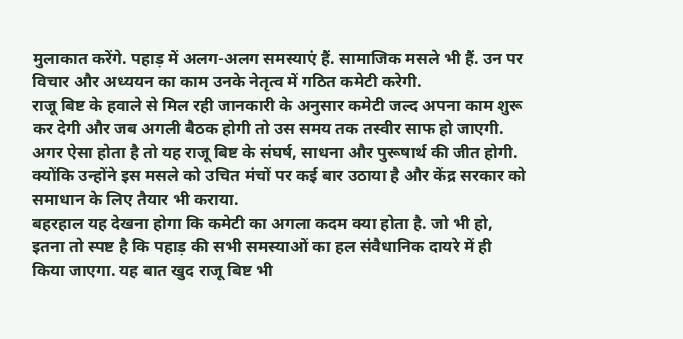मुलाकात करेंगे. पहाड़ में अलग-अलग समस्याएं हैं. सामाजिक मसले भी हैं. उन पर विचार और अध्ययन का काम उनके नेतृत्व में गठित कमेटी करेगी.
राजू बिष्ट के हवाले से मिल रही जानकारी के अनुसार कमेटी जल्द अपना काम शुरू कर देगी और जब अगली बैठक होगी तो उस समय तक तस्वीर साफ हो जाएगी. अगर ऐसा होता है तो यह राजू बिष्ट के संघर्ष, साधना और पुरूषार्थ की जीत होगी. क्योंकि उन्होंने इस मसले को उचित मंचों पर कई बार उठाया है और केंद्र सरकार को समाधान के लिए तैयार भी कराया.
बहरहाल यह देखना होगा कि कमेटी का अगला कदम क्या होता है. जो भी हो, इतना तो स्पष्ट है कि पहाड़ की सभी समस्याओं का हल संवैधानिक दायरे में ही किया जाएगा. यह बात खुद राजू बिष्ट भी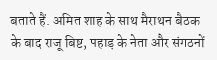बताते हैं. अमित शाह के साथ मैराथन बैठक के बाद राजू बिष्ट, पहाड़ के नेता और संगठनों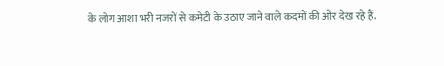के लोग आशा भरी नजरों से कमेटी के उठाए जाने वाले कदमों की ओर देख रहे हैं.